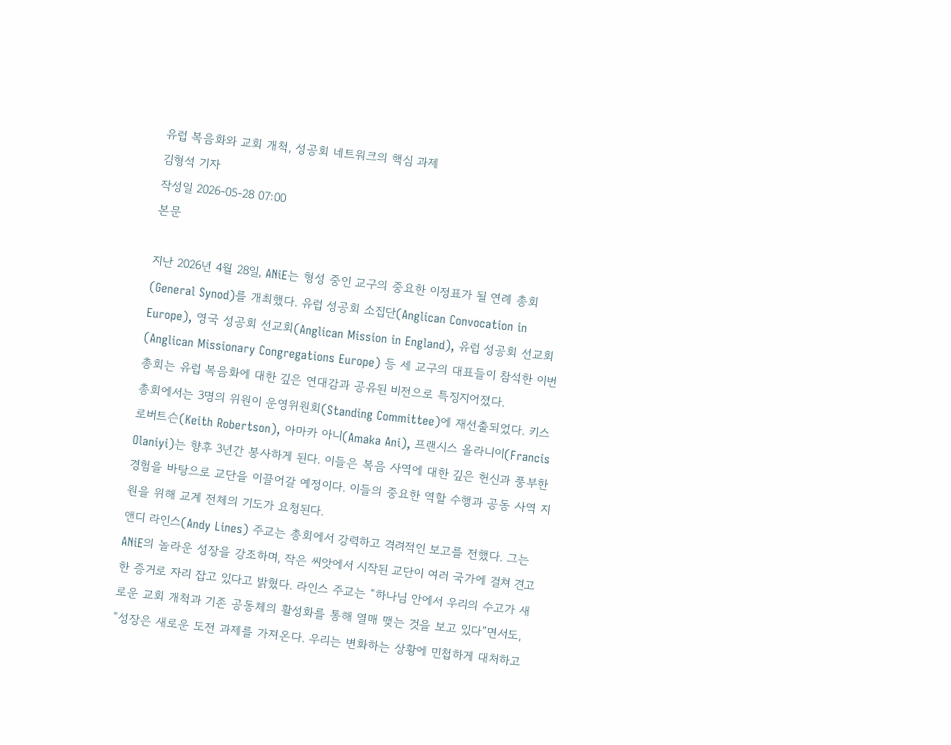유럽 복음화와 교회 개척, 성공회 네트워크의 핵심 과제
김형석 기자
작성일 2026-05-28 07:00
본문

지난 2026년 4월 28일, ANiE는 형성 중인 교구의 중요한 이정표가 될 연례 총회(General Synod)를 개최했다. 유럽 성공회 소집단(Anglican Convocation in Europe), 영국 성공회 선교회(Anglican Mission in England), 유럽 성공회 선교회(Anglican Missionary Congregations Europe) 등 세 교구의 대표들이 참석한 이번 총회는 유럽 복음화에 대한 깊은 연대감과 공유된 비전으로 특징지어졌다.
총회에서는 3명의 위원이 운영위원회(Standing Committee)에 재선출되었다. 키스 로버트슨(Keith Robertson), 아마카 아니(Amaka Ani), 프랜시스 올라니이(Francis Olaniyi)는 향후 3년간 봉사하게 된다. 이들은 복음 사역에 대한 깊은 헌신과 풍부한 경험을 바탕으로 교단을 이끌어갈 예정이다. 이들의 중요한 역할 수행과 공동 사역 지원을 위해 교계 전체의 기도가 요청된다.
앤디 라인스(Andy Lines) 주교는 총회에서 강력하고 격려적인 보고를 전했다. 그는 ANiE의 놀라운 성장을 강조하며, 작은 씨앗에서 시작된 교단이 여러 국가에 걸쳐 견고한 증거로 자리 잡고 있다고 밝혔다. 라인스 주교는 “하나님 안에서 우리의 수고가 새로운 교회 개척과 기존 공동체의 활성화를 통해 열매 맺는 것을 보고 있다”면서도, “성장은 새로운 도전 과제를 가져온다. 우리는 변화하는 상황에 민첩하게 대처하고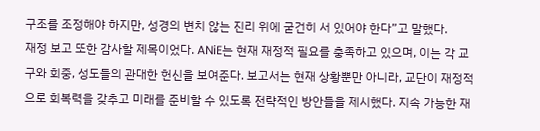구조를 조정해야 하지만, 성경의 변치 않는 진리 위에 굳건히 서 있어야 한다”고 말했다.
재정 보고 또한 감사할 제목이었다. ANiE는 현재 재정적 필요를 충족하고 있으며, 이는 각 교구와 회중, 성도들의 관대한 헌신을 보여준다. 보고서는 현재 상황뿐만 아니라, 교단이 재정적으로 회복력을 갖추고 미래를 준비할 수 있도록 전략적인 방안들을 제시했다. 지속 가능한 재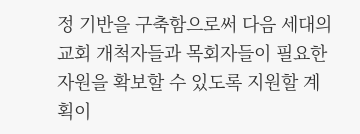정 기반을 구축함으로써 다음 세대의 교회 개척자들과 목회자들이 필요한 자원을 확보할 수 있도록 지원할 계획이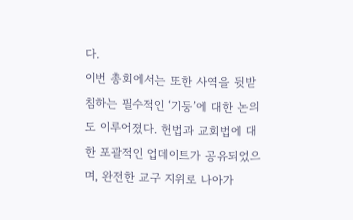다.
이번 총회에서는 또한 사역을 뒷받침하는 필수적인 ‘기둥’에 대한 논의도 이루어졌다. 헌법과 교회법에 대한 포괄적인 업데이트가 공유되었으며, 완전한 교구 지위로 나아가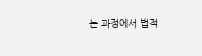는 과정에서 법적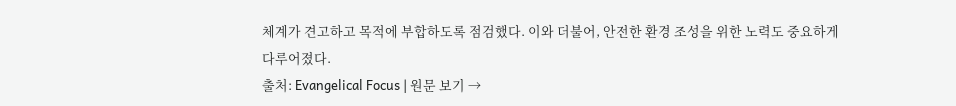체계가 견고하고 목적에 부합하도록 점검했다. 이와 더불어, 안전한 환경 조성을 위한 노력도 중요하게 다루어졌다.
출처: Evangelical Focus | 원문 보기 →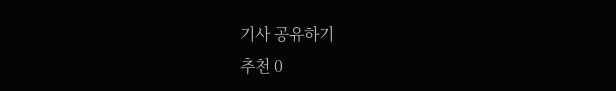기사 공유하기
추천 0